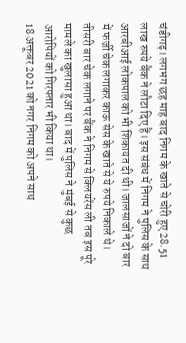चंडीगढ़। लगभग छह माह बाद निगम के खाते से चोरी हुए 28.51 लाख रुपये बैंक ने लौटा दिए हैं। इस संबंध में निगम ने पुलिस के साथ आरबीआई लोकपाल को भी शिकायत दी थी। जालसाजों ने दो बार में फर्जी चेक लगाकर काऊ सेस के खाते से ये रुपये निकाले थे। तीसरी बार चेक लगाने पर बैंक ने निगम से क्लियरेंस ली तब इस पूरे मामले का खुलासा हुआ था। बाद में पुलिस ने मुंबई से कुछ आरोपियों को गिरफ्तार भी किया था।
18 अक्तूबर 2021 को नगर निगम को अपने साथ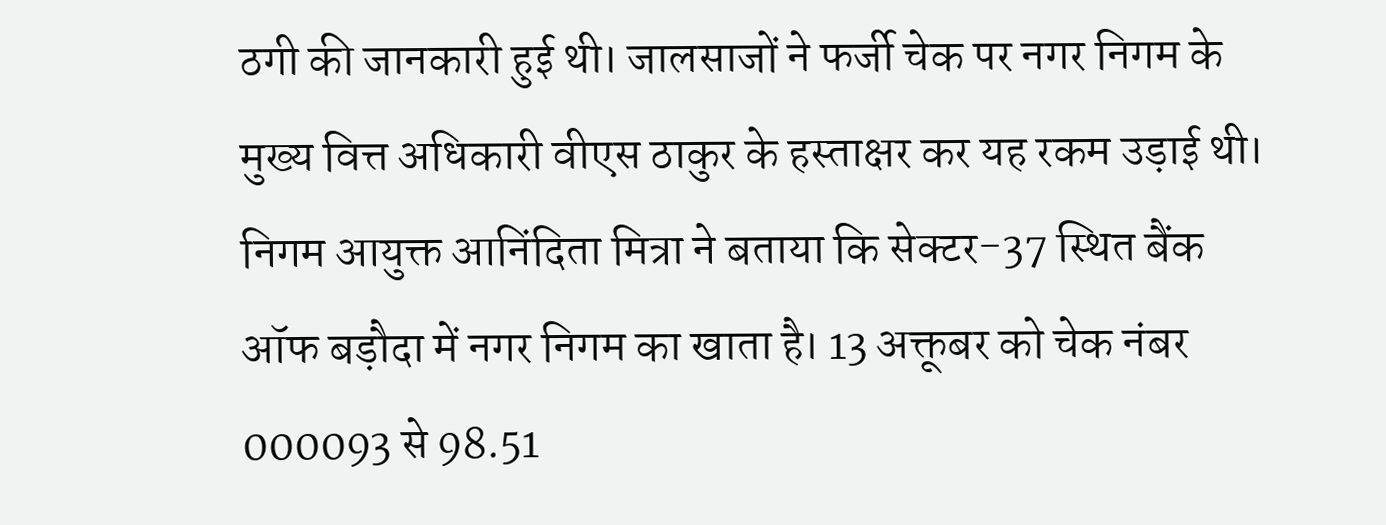ठगी की जानकारी हुई थी। जालसाजों ने फर्जी चेक पर नगर निगम के मुख्य वित्त अधिकारी वीएस ठाकुर के हस्ताक्षर कर यह रकम उड़ाई थी। निगम आयुक्त आनिंदिता मित्रा ने बताया कि सेक्टर-37 स्थित बैंक ऑफ बड़ौदा में नगर निगम का खाता है। 13 अक्तूबर को चेक नंबर 000093 से 98.51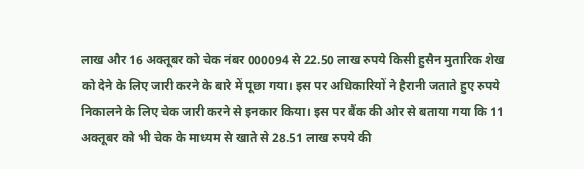लाख और 16 अक्तूबर को चेक नंबर 000094 से 22.50 लाख रुपये किसी हुसैन मुतारिक शेख को देने के लिए जारी करने के बारे में पूछा गया। इस पर अधिकारियों ने हैरानी जताते हुए रुपये निकालने के लिए चेक जारी करने से इनकार किया। इस पर बैंक की ओर से बताया गया कि 11 अक्तूबर को भी चेक के माध्यम से खाते से 28.51 लाख रुपये की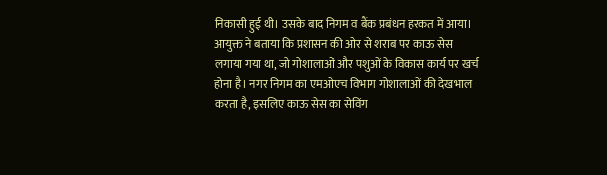निकासी हुई थी। उसके बाद निगम व बैंक प्रबंधन हरकत में आया। आयुक्त ने बताया कि प्रशासन की ओर से शराब पर काऊ सेस लगाया गया था, जो गोशालाओं और पशुओं के विकास कार्य पर खर्च होना है। नगर निगम का एमओएच विभाग गोशालाओं की देखभाल करता है, इसलिए काऊ सेस का सेविंग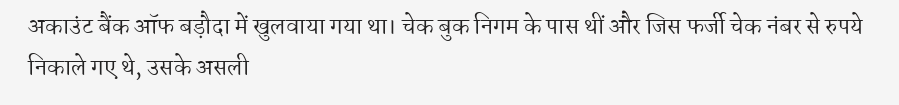अकाउंट बैंक ऑफ बड़ौदा में खुलवाया गया था। चेक बुक निगम के पास थीं और जिस फर्जी चेक नंबर से रुपये निकाले गए थे, उसके असली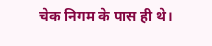चेक निगम के पास ही थे।